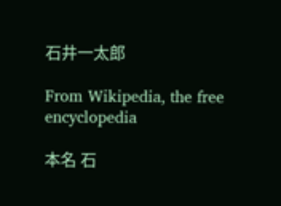石井一太郎

From Wikipedia, the free encyclopedia

本名 石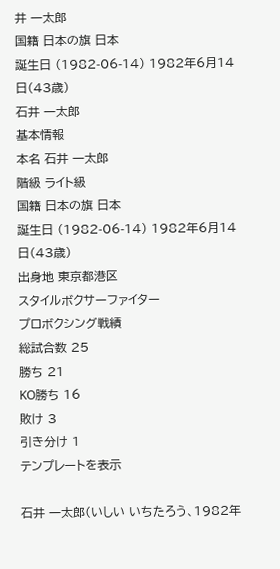井 一太郎
国籍 日本の旗 日本
誕生日 (1982-06-14) 1982年6月14日(43歳)
石井 一太郎
基本情報
本名 石井 一太郎
階級 ライト級
国籍 日本の旗 日本
誕生日 (1982-06-14) 1982年6月14日(43歳)
出身地 東京都港区
スタイルボクサーファイター
プロボクシング戦績
総試合数 25
勝ち 21
KO勝ち 16
敗け 3
引き分け 1
テンプレートを表示

石井 一太郎(いしい いちたろう、1982年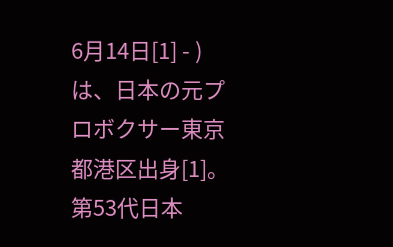6月14日[1] - )は、日本の元プロボクサー東京都港区出身[1]。第53代日本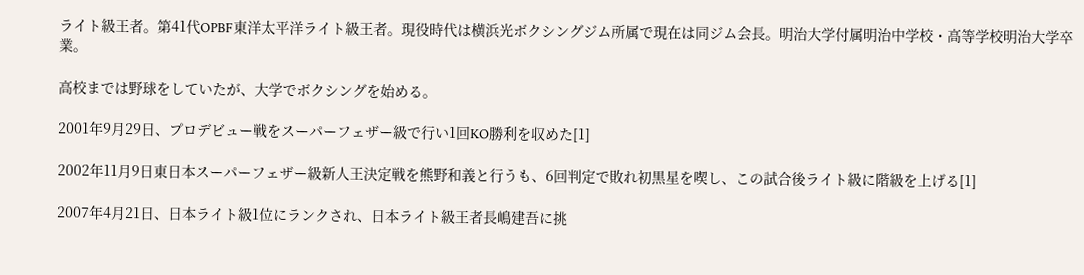ライト級王者。第41代OPBF東洋太平洋ライト級王者。現役時代は横浜光ボクシングジム所属で現在は同ジム会長。明治大学付属明治中学校・高等学校明治大学卒業。

高校までは野球をしていたが、大学でボクシングを始める。

2001年9月29日、プロデビュー戦をスーパーフェザー級で行い1回KO勝利を収めた[1]

2002年11月9日東日本スーパーフェザー級新人王決定戦を熊野和義と行うも、6回判定で敗れ初黒星を喫し、この試合後ライト級に階級を上げる[1]

2007年4月21日、日本ライト級1位にランクされ、日本ライト級王者長嶋建吾に挑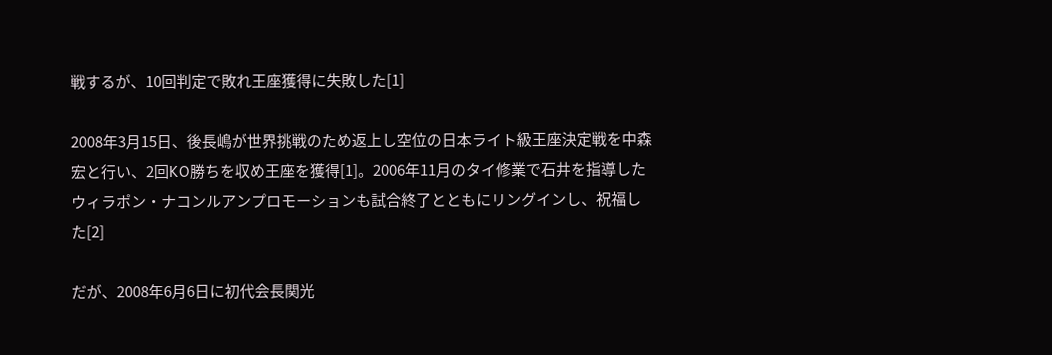戦するが、10回判定で敗れ王座獲得に失敗した[1]

2008年3月15日、後長嶋が世界挑戦のため返上し空位の日本ライト級王座決定戦を中森宏と行い、2回KO勝ちを収め王座を獲得[1]。2006年11月のタイ修業で石井を指導したウィラポン・ナコンルアンプロモーションも試合終了とともにリングインし、祝福した[2]

だが、2008年6月6日に初代会長関光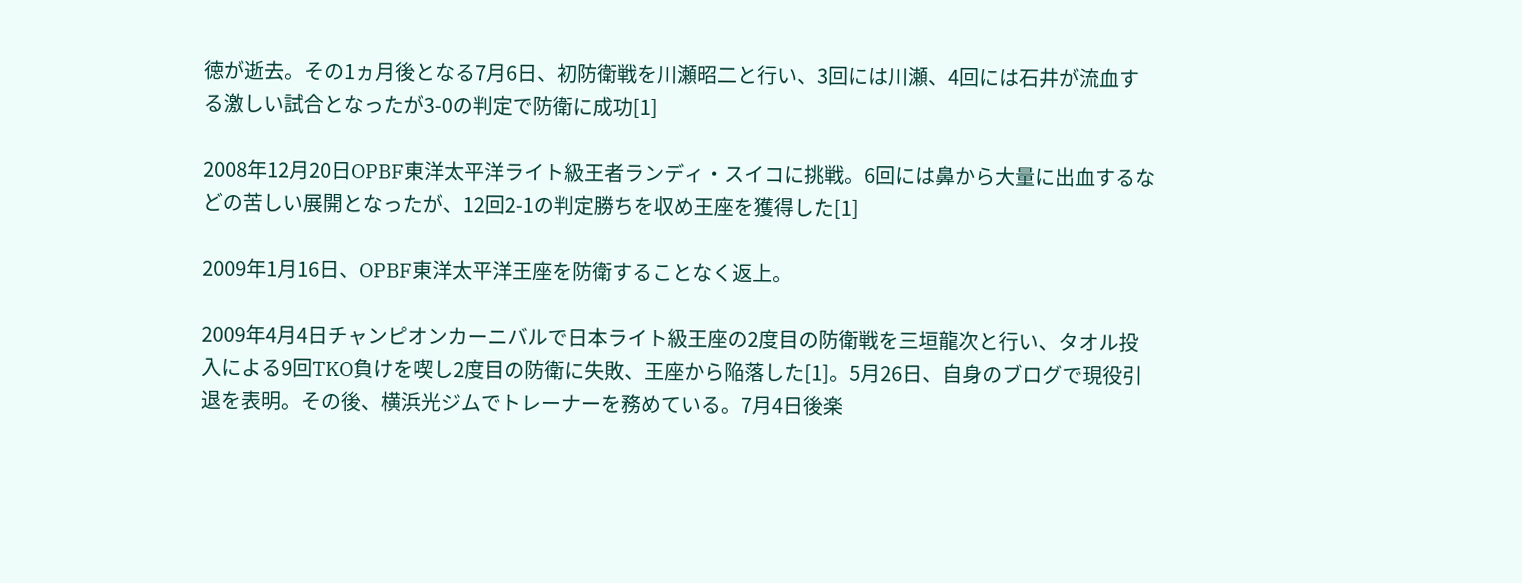徳が逝去。その1ヵ月後となる7月6日、初防衛戦を川瀬昭二と行い、3回には川瀬、4回には石井が流血する激しい試合となったが3-0の判定で防衛に成功[1]

2008年12月20日OPBF東洋太平洋ライト級王者ランディ・スイコに挑戦。6回には鼻から大量に出血するなどの苦しい展開となったが、12回2-1の判定勝ちを収め王座を獲得した[1]

2009年1月16日、OPBF東洋太平洋王座を防衛することなく返上。

2009年4月4日チャンピオンカーニバルで日本ライト級王座の2度目の防衛戦を三垣龍次と行い、タオル投入による9回TKO負けを喫し2度目の防衛に失敗、王座から陥落した[1]。5月26日、自身のブログで現役引退を表明。その後、横浜光ジムでトレーナーを務めている。7月4日後楽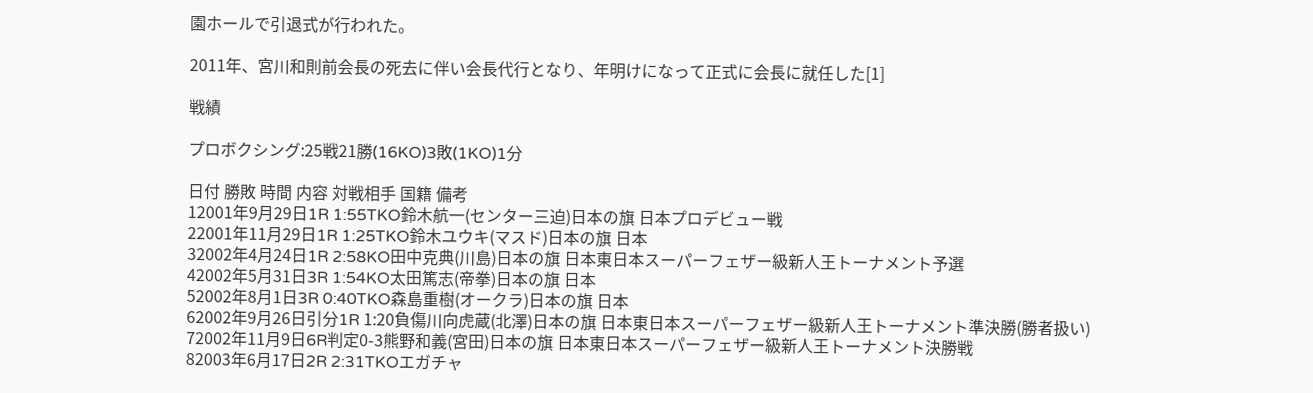園ホールで引退式が行われた。

2011年、宮川和則前会長の死去に伴い会長代行となり、年明けになって正式に会長に就任した[1]

戦績

プロボクシング:25戦21勝(16KO)3敗(1KO)1分

日付 勝敗 時間 内容 対戦相手 国籍 備考
12001年9月29日1R 1:55TKO鈴木航一(センター三迫)日本の旗 日本プロデビュー戦
22001年11月29日1R 1:25TKO鈴木ユウキ(マスド)日本の旗 日本
32002年4月24日1R 2:58KO田中克典(川島)日本の旗 日本東日本スーパーフェザー級新人王トーナメント予選
42002年5月31日3R 1:54KO太田篤志(帝拳)日本の旗 日本
52002年8月1日3R 0:40TKO森島重樹(オークラ)日本の旗 日本
62002年9月26日引分1R 1:20負傷川向虎蔵(北澤)日本の旗 日本東日本スーパーフェザー級新人王トーナメント準決勝(勝者扱い)
72002年11月9日6R判定0-3熊野和義(宮田)日本の旗 日本東日本スーパーフェザー級新人王トーナメント決勝戦
82003年6月17日2R 2:31TKOエガチャ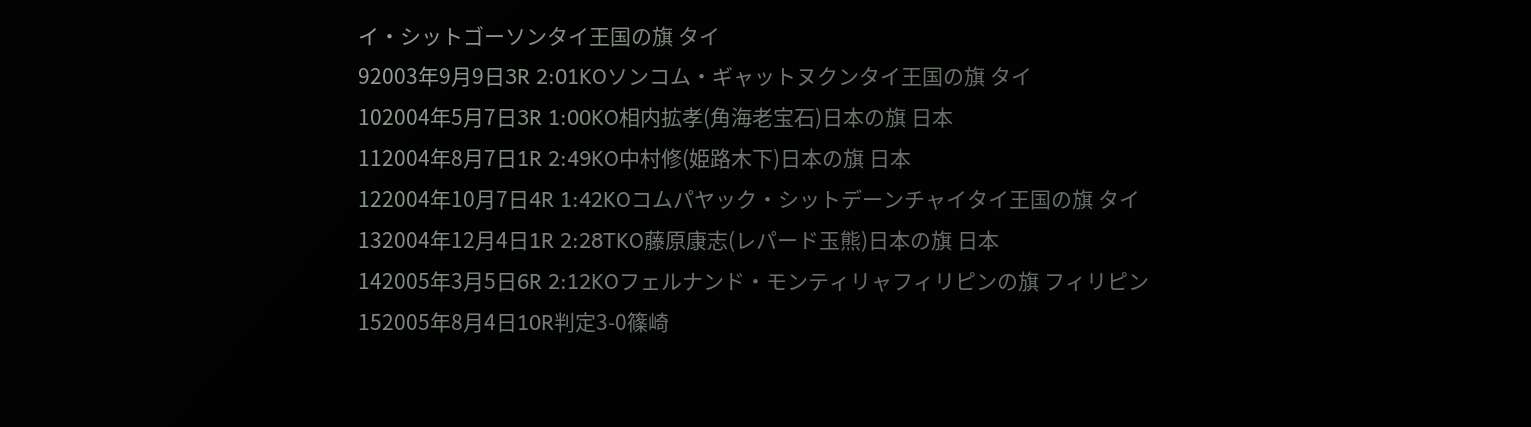イ・シットゴーソンタイ王国の旗 タイ
92003年9月9日3R 2:01KOソンコム・ギャットヌクンタイ王国の旗 タイ
102004年5月7日3R 1:00KO相内拡孝(角海老宝石)日本の旗 日本
112004年8月7日1R 2:49KO中村修(姫路木下)日本の旗 日本
122004年10月7日4R 1:42KOコムパヤック・シットデーンチャイタイ王国の旗 タイ
132004年12月4日1R 2:28TKO藤原康志(レパード玉熊)日本の旗 日本
142005年3月5日6R 2:12KOフェルナンド・モンティリャフィリピンの旗 フィリピン
152005年8月4日10R判定3-0篠崎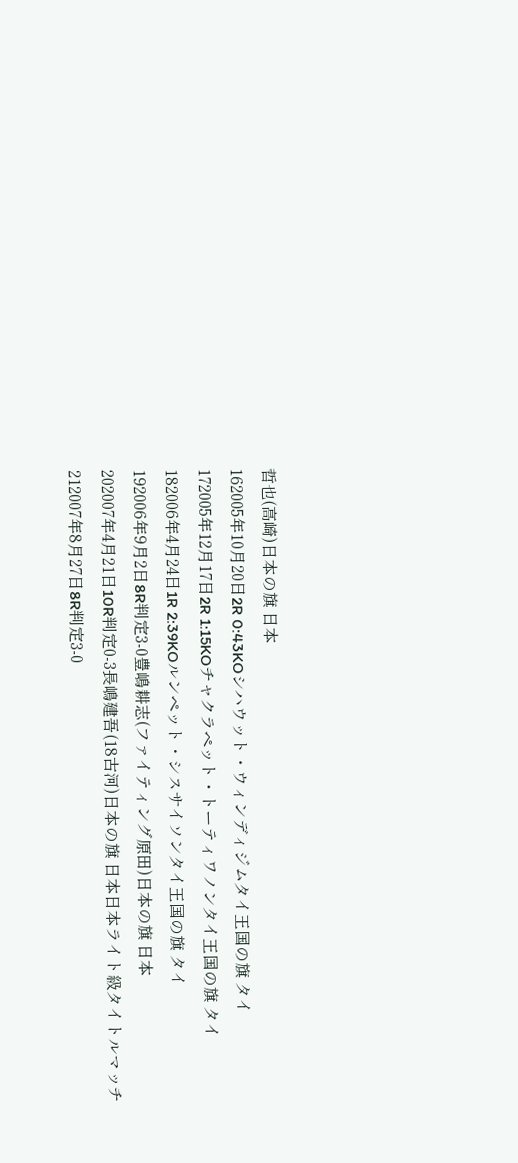哲也(高崎)日本の旗 日本
162005年10月20日2R 0:43KOシハウット・ウィンディジムタイ王国の旗 タイ
172005年12月17日2R 1:15KOチャクラペット・トーティワノンタイ王国の旗 タイ
182006年4月24日1R 2:39KOルンペット・シスサイソンタイ王国の旗 タイ
192006年9月2日8R判定3-0豊嶋耕志(ファイティング原田)日本の旗 日本
202007年4月21日10R判定0-3長嶋建吾(18古河)日本の旗 日本日本ライト級タイトルマッチ
212007年8月27日8R判定3-0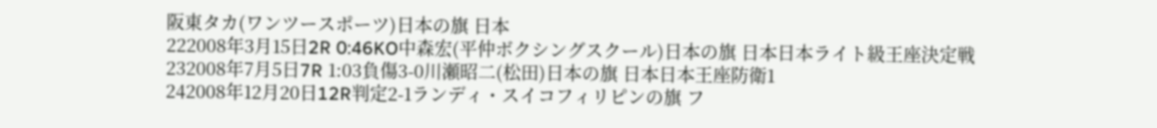阪東タカ(ワンツースポーツ)日本の旗 日本
222008年3月15日2R 0:46KO中森宏(平仲ボクシングスクール)日本の旗 日本日本ライト級王座決定戦
232008年7月5日7R 1:03負傷3-0川瀬昭二(松田)日本の旗 日本日本王座防衛1
242008年12月20日12R判定2-1ランディ・スイコフィリピンの旗 フ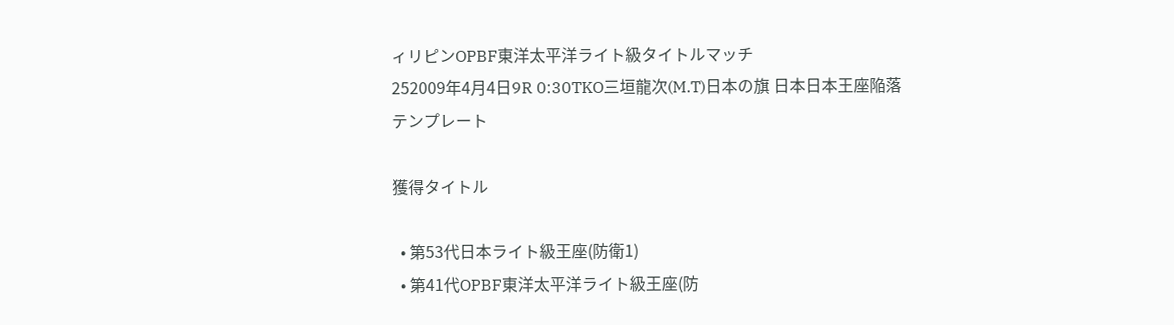ィリピンOPBF東洋太平洋ライト級タイトルマッチ
252009年4月4日9R 0:30TKO三垣龍次(M.T)日本の旗 日本日本王座陥落
テンプレート

獲得タイトル

  • 第53代日本ライト級王座(防衛1)
  • 第41代OPBF東洋太平洋ライト級王座(防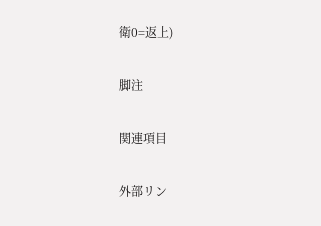衛0=返上)

脚注

関連項目

外部リン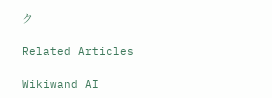ク

Related Articles

Wikiwand AI